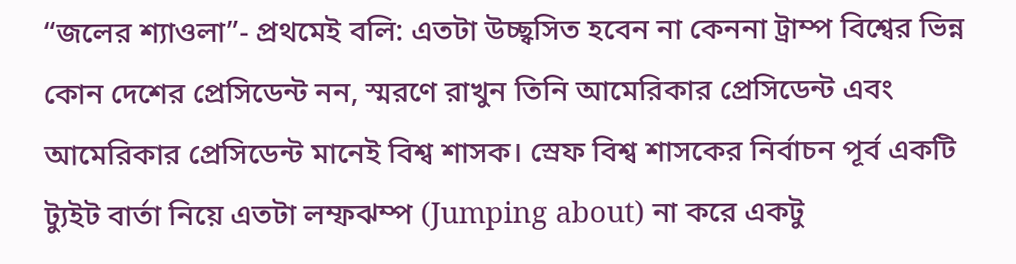“জলের শ্যাওলা”- প্রথমেই বলি: এতটা উচ্ছ্বসিত হবেন না কেননা ট্রাম্প বিশ্বের ভিন্ন কোন দেশের প্রেসিডেন্ট নন, স্মরণে রাখুন তিনি আমেরিকার প্রেসিডেন্ট এবং আমেরিকার প্রেসিডেন্ট মানেই বিশ্ব শাসক। স্রেফ বিশ্ব শাসকের নির্বাচন পূর্ব একটি ট্যুইট বার্তা নিয়ে এতটা লম্ফঝম্প (Jumping about) না করে একটু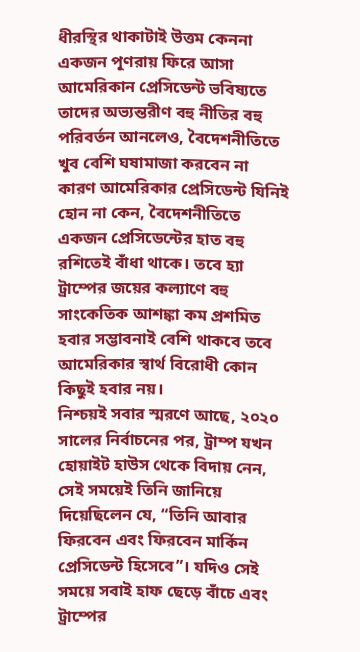ধীরস্থির থাকাটাই উত্তম কেননা একজন পূণরায় ফিরে আসা আমেরিকান প্রেসিডেন্ট ভবিষ্যতে তাদের অভ্যন্তরীণ বহু নীতির বহু পরিবর্তন আনলেও, বৈদেশনীতিতে খুব বেশি ঘষামাজা করবেন না কারণ আমেরিকার প্রেসিডেন্ট যিনিই হোন না কেন, বৈদেশনীতিতে একজন প্রেসিডেন্টের হাত বহু রশিতেই বাঁধা থাকে। তবে হ্যা ট্রাম্পের জয়ের কল্যাণে বহু সাংকেতিক আশঙ্কা কম প্রশমিত হবার সম্ভাবনাই বেশি থাকবে তবে আমেরিকার স্বার্থ বিরোধী কোন কিছুই হবার নয়।
নিশ্চয়ই সবার স্মরণে আছে, ২০২০ সালের নির্বাচনের পর, ট্রাম্প যখন হোয়াইট হাউস থেকে বিদায় নেন, সেই সময়েই তিনি জানিয়ে দিয়েছিলেন যে, “তিনি আবার ফিরবেন এবং ফিরবেন মার্কিন প্রেসিডেন্ট হিসেবে”। যদিও সেই সময়ে সবাই হাফ ছেড়ে বাঁচে এবং ট্রাম্পের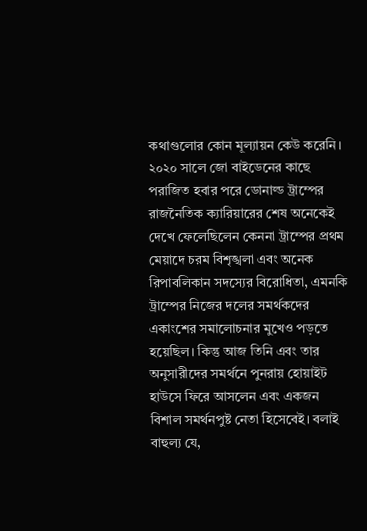কথাগুলোর কোন মূল্যায়ন কেউ করেনি।
২০২০ সালে জো বাইডেনের কাছে পরাজিত হবার পরে ডোনাল্ড ট্রাম্পের রাজনৈতিক ক্যারিয়ারের শেষ অনেকেই দেখে ফেলেছিলেন কেননা ট্রাম্পের প্রথম মেয়াদে চরম বিশৃঙ্খলা এবং অনেক রিপাবলিকান সদস্যের বিরোধিতা, এমনকি ট্রাম্পের নিজের দলের সমর্থকদের একাংশের সমালোচনার মুখেও পড়তে হয়েছিল। কিন্তু আজ তিনি এবং তার অনুসারীদের সমর্থনে পুনরায় হোয়াইট হাউসে ফিরে আসলেন এবং একজন বিশাল সমর্থনপুষ্ট নেতা হিসেবেই। বলাই বাহুল্য যে,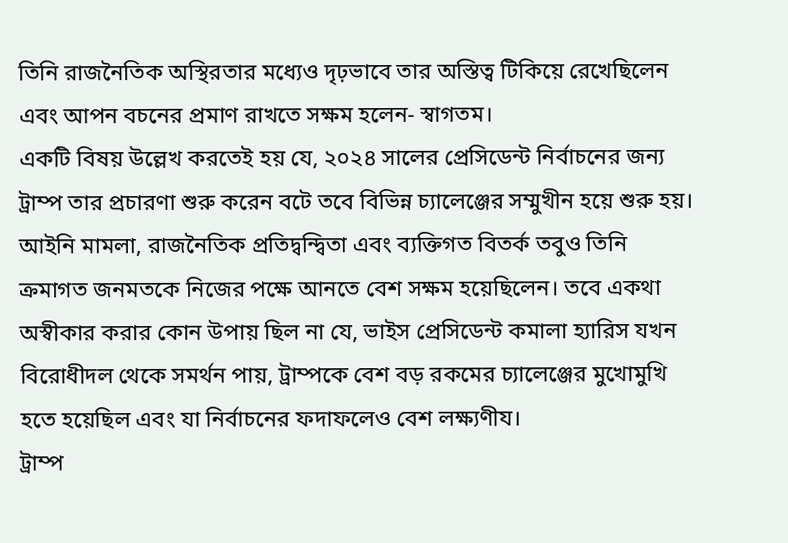তিনি রাজনৈতিক অস্থিরতার মধ্যেও দৃঢ়ভাবে তার অস্তিত্ব টিকিয়ে রেখেছিলেন এবং আপন বচনের প্রমাণ রাখতে সক্ষম হলেন- স্বাগতম।
একটি বিষয় উল্লেখ করতেই হয় যে, ২০২৪ সালের প্রেসিডেন্ট নির্বাচনের জন্য ট্রাম্প তার প্রচারণা শুরু করেন বটে তবে বিভিন্ন চ্যালেঞ্জের সম্মুখীন হয়ে শুরু হয়। আইনি মামলা, রাজনৈতিক প্রতিদ্বন্দ্বিতা এবং ব্যক্তিগত বিতর্ক তবুও তিনি ক্রমাগত জনমতকে নিজের পক্ষে আনতে বেশ সক্ষম হয়েছিলেন। তবে একথা অস্বীকার করার কোন উপায় ছিল না যে, ভাইস প্রেসিডেন্ট কমালা হ্যারিস যখন বিরোধীদল থেকে সমর্থন পায়, ট্রাম্পকে বেশ বড় রকমের চ্যালেঞ্জের মুখোমুখি হতে হয়েছিল এবং যা নির্বাচনের ফদাফলেও বেশ লক্ষ্যণীয।
ট্রাম্প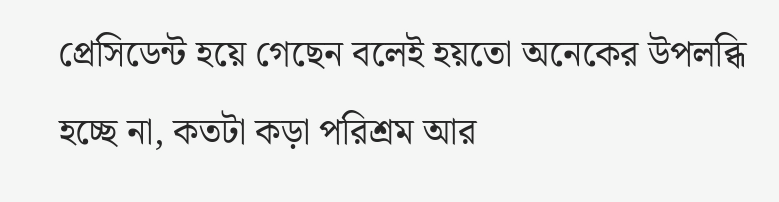প্রেসিডেন্ট হয়ে গেছেন বলেই হয়তো অনেকের উপলব্ধি হচ্ছে না, কতটা কড়া পরিশ্রম আর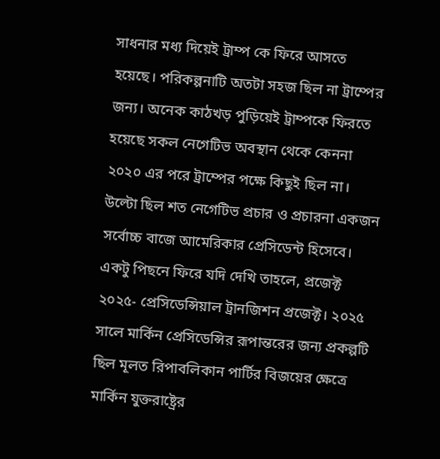সাধনার মধ্য দিয়েই ট্রাম্প কে ফিরে আসতে হয়েছে। পরিকল্পনাটি অতটা সহজ ছিল না ট্রাম্পের জন্য। অনেক কাঠখড় পুড়িয়েই ট্রাম্পকে ফিরতে হয়েছে সকল নেগেটিভ অবস্থান থেকে কেননা ২০২০ এর পরে ট্রাম্পের পক্ষে কিছুই ছিল না। উল্টো ছিল শত নেগেটিভ প্রচার ও প্রচারনা একজন সর্বোচ্চ বাজে আমেরিকার প্রেসিডেন্ট হিসেবে।
একটু পিছনে ফিরে যদি দেখি তাহলে, প্রজেক্ট ২০২৫- প্রেসিডেন্সিয়াল ট্রানজিশন প্রজেক্ট। ২০২৫ সালে মার্কিন প্রেসিডেন্সির রূপান্তরের জন্য প্রকল্পটি ছিল মূলত রিপাবলিকান পার্টির বিজয়ের ক্ষেত্রে মার্কিন যুক্তরাষ্ট্রের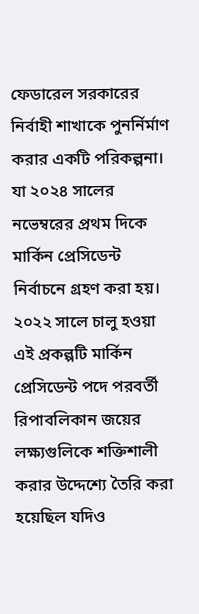ফেডারেল সরকারের নির্বাহী শাখাকে পুনর্নির্মাণ করার একটি পরিকল্পনা। যা ২০২৪ সালের নভেম্বরের প্রথম দিকে মার্কিন প্রেসিডেন্ট নির্বাচনে গ্রহণ করা হয়। ২০২২ সালে চালু হওয়া এই প্রকল্পটি মার্কিন প্রেসিডেন্ট পদে পরবর্তী রিপাবলিকান জয়ের লক্ষ্যগুলিকে শক্তিশালী করার উদ্দেশ্যে তৈরি করা হয়েছিল যদিও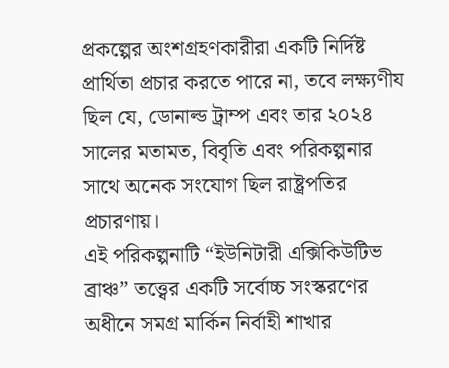প্রকল্পের অংশগ্রহণকারীরা একটি নির্দিষ্ট প্রার্থিতা প্রচার করতে পারে না, তবে লক্ষ্যণীয ছিল যে, ডোনাল্ড ট্রাম্প এবং তার ২০২৪ সালের মতামত, বিবৃতি এবং পরিকল্পনার সাথে অনেক সংযোগ ছিল রাষ্ট্রপতির প্রচারণায়।
এই পরিকল্পনাটি “ইউনিটারী এক্সিকিউটিভ ব্রাঞ্চ” তত্ত্বের একটি সর্বোচ্চ সংস্করণের অধীনে সমগ্র মার্কিন নির্বাহী শাখার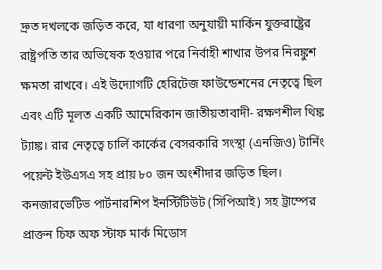দ্রুত দখলকে জড়িত করে, যা ধারণা অনুযায়ী মার্কিন যুক্তরাষ্ট্রের রাষ্ট্রপতি তার অভিষেক হওয়ার পরে নির্বাহী শাখার উপর নিরঙ্কুশ ক্ষমতা রাখবে। এই উদ্যোগটি হেরিটেজ ফাউন্ডেশনের নেতৃত্বে ছিল এবং এটি মূলত একটি আমেরিকান জাতীয়তাবাদী- রক্ষণশীল থিঙ্ক ট্যাঙ্ক। রার নেতৃত্বে চার্লি কার্কের বেসরকারি সংস্থা (এনজিও) টার্নিং পয়েন্ট ইউএসএ সহ প্রায় ৮০ জন অংশীদার জড়িত ছিল। কনজারভেটিভ পার্টনারশিপ ইনস্টিটিউট (সিপিআই) সহ ট্রাম্পের প্রাক্তন চিফ অফ স্টাফ মার্ক মিডোস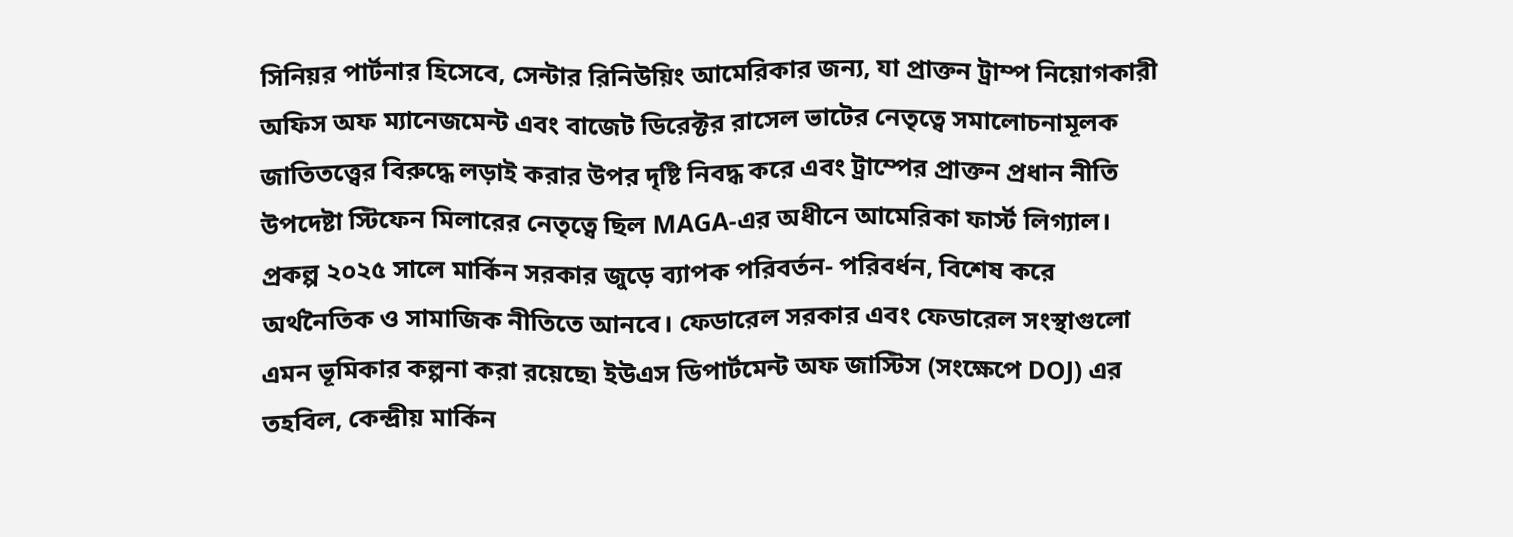সিনিয়র পার্টনার হিসেবে, সেন্টার রিনিউয়িং আমেরিকার জন্য, যা প্রাক্তন ট্রাম্প নিয়োগকারী অফিস অফ ম্যানেজমেন্ট এবং বাজেট ডিরেক্টর রাসেল ভাটের নেতৃত্বে সমালোচনামূলক জাতিতত্ত্বের বিরুদ্ধে লড়াই করার উপর দৃষ্টি নিবদ্ধ করে এবং ট্রাম্পের প্রাক্তন প্রধান নীতি উপদেষ্টা স্টিফেন মিলারের নেতৃত্বে ছিল MAGA-এর অধীনে আমেরিকা ফার্স্ট লিগ্যাল।
প্রকল্প ২০২৫ সালে মার্কিন সরকার জুড়ে ব্যাপক পরিবর্তন- পরিবর্ধন, বিশেষ করে অর্থনৈতিক ও সামাজিক নীতিতে আনবে। ফেডারেল সরকার এবং ফেডারেল সংস্থাগুলো এমন ভূমিকার কল্পনা করা রয়েছে৷ ইউএস ডিপার্টমেন্ট অফ জাস্টিস (সংক্ষেপে DOJ) এর তহবিল, কেন্দ্রীয় মার্কিন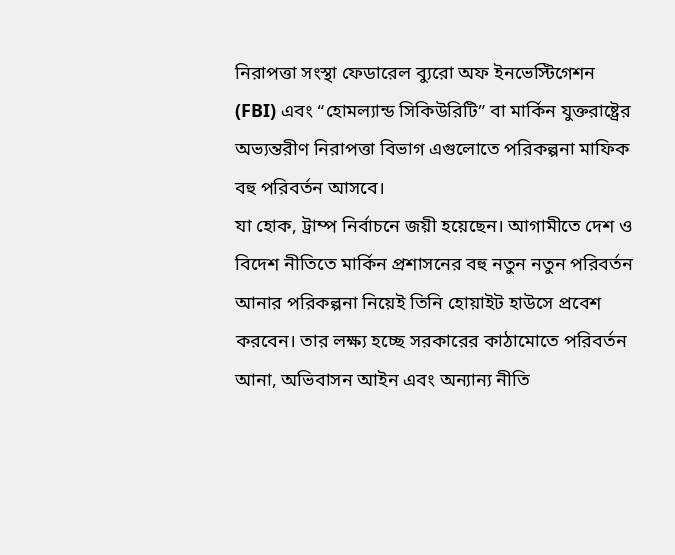নিরাপত্তা সংস্থা ফেডারেল ব্যুরো অফ ইনভেস্টিগেশন (FBI) এবং “হোমল্যান্ড সিকিউরিটি” বা মার্কিন যুক্তরাষ্ট্রের অভ্যন্তরীণ নিরাপত্তা বিভাগ এগুলোতে পরিকল্পনা মাফিক বহু পরিবর্তন আসবে।
যা হোক, ট্রাম্প নির্বাচনে জয়ী হয়েছেন। আগামীতে দেশ ও বিদেশ নীতিতে মার্কিন প্রশাসনের বহু নতুন নতুন পরিবর্তন আনার পরিকল্পনা নিয়েই তিনি হোয়াইট হাউসে প্রবেশ করবেন। তার লক্ষ্য হচ্ছে সরকারের কাঠামোতে পরিবর্তন আনা, অভিবাসন আইন এবং অন্যান্য নীতি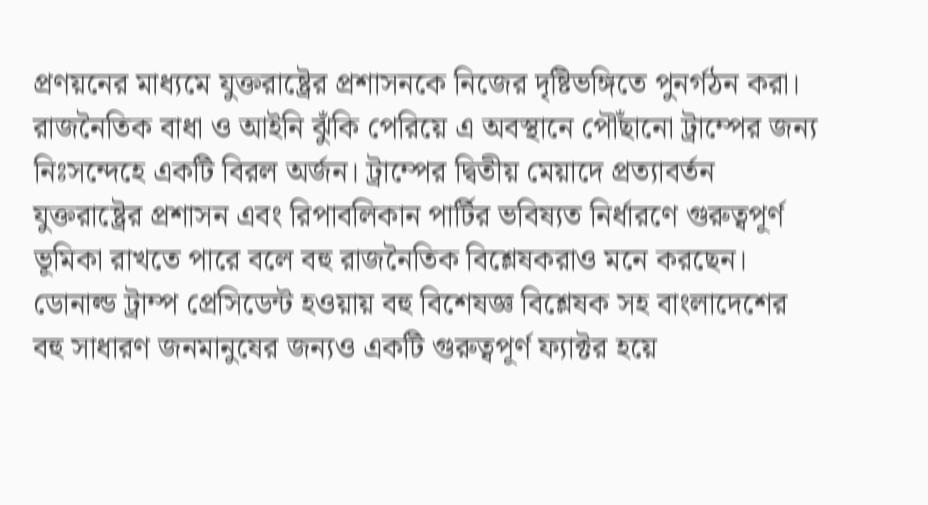প্রণয়নের মাধ্যমে যুক্তরাষ্ট্রের প্রশাসনকে নিজের দৃষ্টিভঙ্গিতে পুনর্গঠন করা। রাজনৈতিক বাধা ও আইনি ঝুঁকি পেরিয়ে এ অবস্থানে পৌঁছানো ট্রাম্পের জন্য নিঃসন্দেহে একটি বিরল অর্জন। ট্রাম্পের দ্বিতীয় মেয়াদে প্রত্যাবর্তন যুক্তরাষ্ট্রের প্রশাসন এবং রিপাবলিকান পার্টির ভবিষ্যত নির্ধারণে গুরুত্বপূর্ণ ভূমিকা রাখতে পারে বলে বহু রাজনৈতিক বিশ্লেষকরাও মনে করছেন।
ডোনাল্ড ট্রাম্প প্রেসিডেন্ট হওয়ায় বহু বিশেষজ্ঞ বিশ্লেষক সহ বাংলাদেশের বহু সাধারণ জনমানুষের জন্যও একটি গুরুত্বপূর্ণ ফ্যাক্টর হয়ে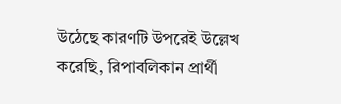উঠেছে কারণটি উপরেই উল্লেখ করেছি, রিপাবলিকান প্রার্থী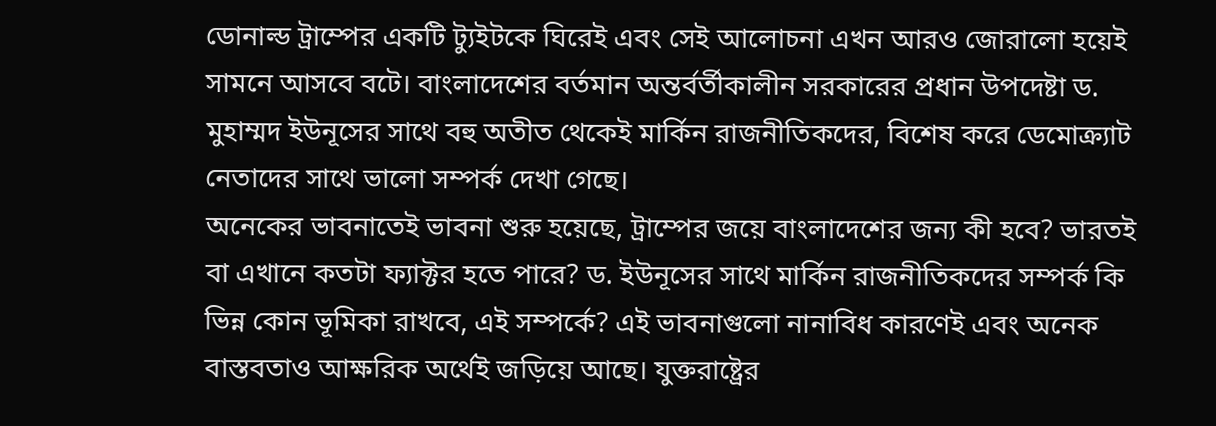ডোনাল্ড ট্রাম্পের একটি ট্যুইটকে ঘিরেই এবং সেই আলোচনা এখন আরও জোরালো হয়েই সামনে আসবে বটে। বাংলাদেশের বর্তমান অন্তর্বর্তীকালীন সরকারের প্রধান উপদেষ্টা ড. মুহাম্মদ ইউনূসের সাথে বহু অতীত থেকেই মার্কিন রাজনীতিকদের, বিশেষ করে ডেমোক্র্যাট নেতাদের সাথে ভালো সম্পর্ক দেখা গেছে।
অনেকের ভাবনাতেই ভাবনা শুরু হয়েছে, ট্রাম্পের জয়ে বাংলাদেশের জন্য কী হবে? ভারতই বা এখানে কতটা ফ্যাক্টর হতে পারে? ড. ইউনূসের সাথে মার্কিন রাজনীতিকদের সম্পর্ক কি ভিন্ন কোন ভূমিকা রাখবে, এই সম্পর্কে? এই ভাবনাগুলো নানাবিধ কারণেই এবং অনেক বাস্তবতাও আক্ষরিক অর্থেই জড়িয়ে আছে। যুক্তরাষ্ট্রের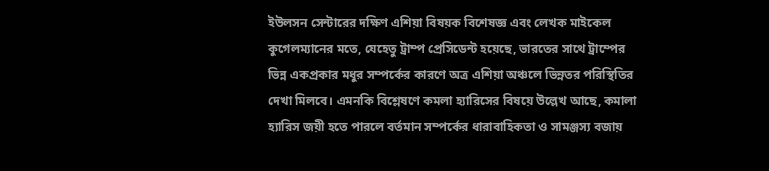ইউলসন সেন্টারের দক্ষিণ এশিয়া বিষয়ক বিশেষজ্ঞ এবং লেখক মাইকেল কুগেলম্যানের মতে, যেহেতু ট্রাম্প প্রেসিডেন্ট হয়েছে, ভারতের সাথে ট্রাম্পের ভিন্ন একপ্রকার মধুর সম্পর্কের কারণে অত্র এশিয়া অঞ্চলে ভিন্নতর পরিস্থিতির দেখা মিলবে। এমনকি বিশ্লেষণে কমলা হ্যারিসের বিষয়ে উল্লেখ আছে, কমালা হ্যারিস জয়ী হতে পারলে বর্তমান সম্পর্কের ধারাবাহিকতা ও সামঞ্জস্য বজায়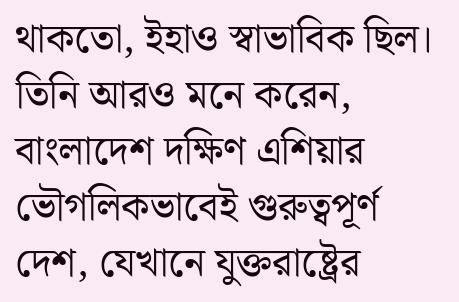থাকতো, ইহাও স্বাভাবিক ছিল। তিনি আরও মনে করেন, বাংলাদেশ দক্ষিণ এশিয়ার ভৌগলিকভাবেই গুরুত্বপূর্ণ দেশ, যেখানে যুক্তরাষ্ট্রের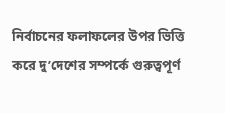নির্বাচনের ফলাফলের উপর ভিত্তি করে দু’দেশের সম্পর্কে গুরুত্বপূর্ণ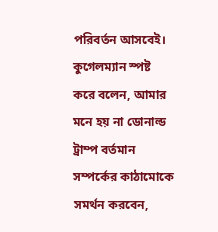পরিবর্তন আসবেই।
কুগেলম্যান স্পষ্ট করে বলেন, আমার মনে হয় না ডোনাল্ড ট্রাম্প বর্তমান সম্পর্কের কাঠামোকে সমর্থন করবেন,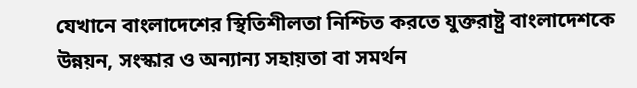যেখানে বাংলাদেশের স্থিতিশীলতা নিশ্চিত করতে যুক্তরাষ্ট্র বাংলাদেশকে উন্নয়ন, সংস্কার ও অন্যান্য সহায়তা বা সমর্থন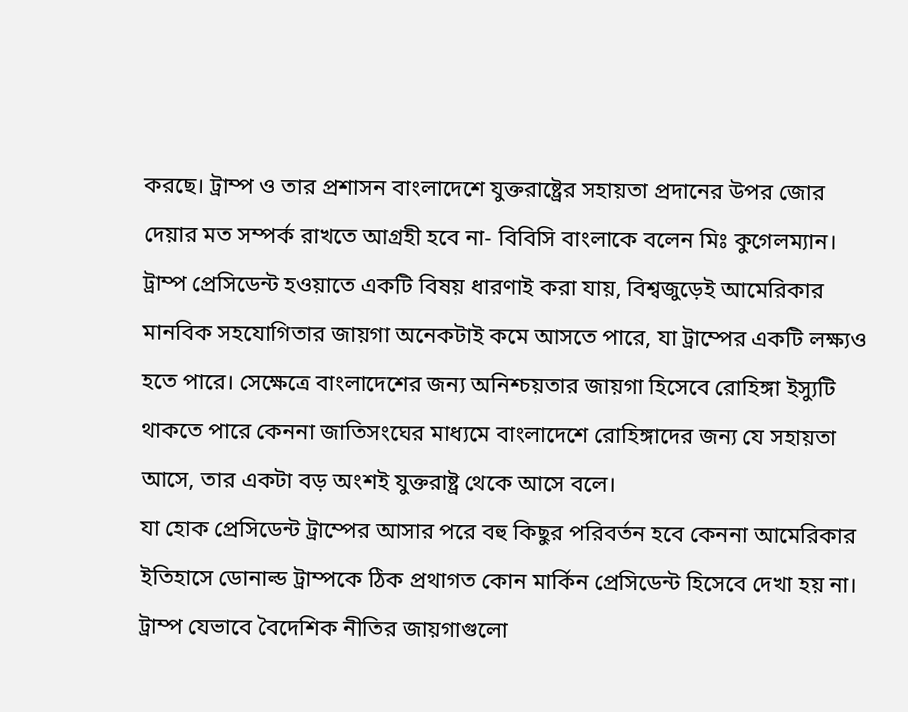করছে। ট্রাম্প ও তার প্রশাসন বাংলাদেশে যুক্তরাষ্ট্রের সহায়তা প্রদানের উপর জোর দেয়ার মত সম্পর্ক রাখতে আগ্রহী হবে না- বিবিসি বাংলাকে বলেন মিঃ কুগেলম্যান।
ট্রাম্প প্রেসিডেন্ট হওয়াতে একটি বিষয় ধারণাই করা যায়, বিশ্বজুড়েই আমেরিকার মানবিক সহযোগিতার জায়গা অনেকটাই কমে আসতে পারে, যা ট্রাম্পের একটি লক্ষ্যও হতে পারে। সেক্ষেত্রে বাংলাদেশের জন্য অনিশ্চয়তার জায়গা হিসেবে রোহিঙ্গা ইস্যুটি থাকতে পারে কেননা জাতিসংঘের মাধ্যমে বাংলাদেশে রোহিঙ্গাদের জন্য যে সহায়তা আসে, তার একটা বড় অংশই যুক্তরাষ্ট্র থেকে আসে বলে।
যা হোক প্রেসিডেন্ট ট্রাম্পের আসার পরে বহু কিছুর পরিবর্তন হবে কেননা আমেরিকার ইতিহাসে ডোনাল্ড ট্রাম্পকে ঠিক প্রথাগত কোন মার্কিন প্রেসিডেন্ট হিসেবে দেখা হয় না। ট্রাম্প যেভাবে বৈদেশিক নীতির জায়গাগুলো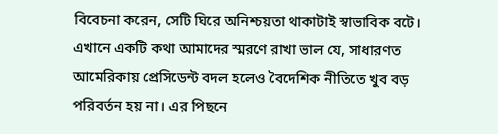বিবেচনা করেন, সেটি ঘিরে অনিশ্চয়তা থাকাটাই স্বাভাবিক বটে। এখানে একটি কথা আমাদের স্মরণে রাখা ভাল যে, সাধারণত আমেরিকায় প্রেসিডেন্ট বদল হলেও বৈদেশিক নীতিতে খুব বড় পরিবর্তন হয় না। এর পিছনে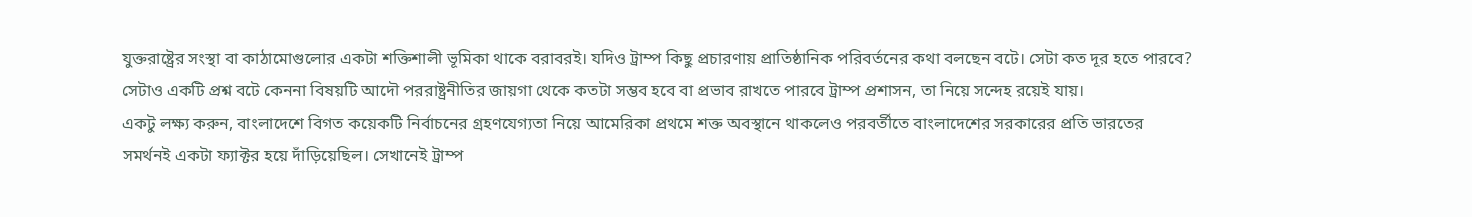যুক্তরাষ্ট্রের সংস্থা বা কাঠামোগুলোর একটা শক্তিশালী ভূমিকা থাকে বরাবরই। যদিও ট্রাম্প কিছু প্রচারণায় প্রাতিষ্ঠানিক পরিবর্তনের কথা বলছেন বটে। সেটা কত দূর হতে পারবে? সেটাও একটি প্রশ্ন বটে কেননা বিষয়টি আদৌ পররাষ্ট্রনীতির জায়গা থেকে কতটা সম্ভব হবে বা প্রভাব রাখতে পারবে ট্রাম্প প্রশাসন, তা নিয়ে সন্দেহ রয়েই যায়।
একটু লক্ষ্য করুন, বাংলাদেশে বিগত কয়েকটি নির্বাচনের গ্রহণযেগ্যতা নিয়ে আমেরিকা প্রথমে শক্ত অবস্থানে থাকলেও পরবর্তীতে বাংলাদেশের সরকারের প্রতি ভারতের সমর্থনই একটা ফ্যাক্টর হয়ে দাঁড়িয়েছিল। সেখানেই ট্রাম্প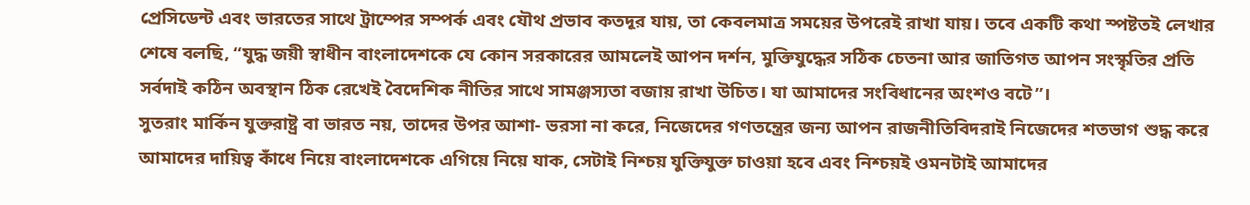প্রেসিডেন্ট এবং ভারতের সাথে ট্রাম্পের সম্পর্ক এবং যৌথ প্রভাব কতদূর যায়, তা কেবলমাত্র সময়ের উপরেই রাখা যায়। তবে একটি কথা স্পষ্টতই লেখার শেষে বলছি, “যুদ্ধ জয়ী স্বাধীন বাংলাদেশকে যে কোন সরকারের আমলেই আপন দর্শন, মুক্তিযুদ্ধের সঠিক চেতনা আর জাতিগত আপন সংস্কৃতির প্রতি সর্বদাই কঠিন অবস্থান ঠিক রেখেই বৈদেশিক নীতির সাথে সামঞ্জস্যতা বজায় রাখা উচিত। যা আমাদের সংবিধানের অংশও বটে”।
সুতরাং মার্কিন যুক্তরাষ্ট্র বা ভারত নয়, তাদের উপর আশা- ভরসা না করে, নিজেদের গণতন্ত্রের জন্য আপন রাজনীতিবিদরাই নিজেদের শতভাগ শুদ্ধ করে আমাদের দায়িত্ব কাঁধে নিয়ে বাংলাদেশকে এগিয়ে নিয়ে যাক, সেটাই নিশ্চয় যুক্তিযুক্ত চাওয়া হবে এবং নিশ্চয়ই ওমনটাই আমাদের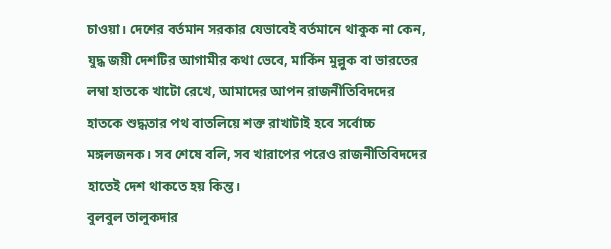চাওয়া। দেশের বর্তমান সরকার যেভাবেই বর্তমানে থাকুক না কেন, যুদ্ধ জয়ী দেশটির আগামীর কথা ভেবে, মার্কিন মুল্লুক বা ভারতের লম্বা হাতকে খাটো রেখে, আমাদের আপন রাজনীতিবিদদের হাতকে শুদ্ধতার পথ বাতলিয়ে শক্ত রাখাটাই হবে সর্বোচ্চ মঙ্গলজনক। সব শেষে বলি, সব খারাপের পরেও রাজনীতিবিদদের হাতেই দেশ থাকতে হয় কিন্ত।
বুলবুল তালুকদার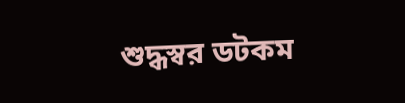শুদ্ধস্বর ডটকম